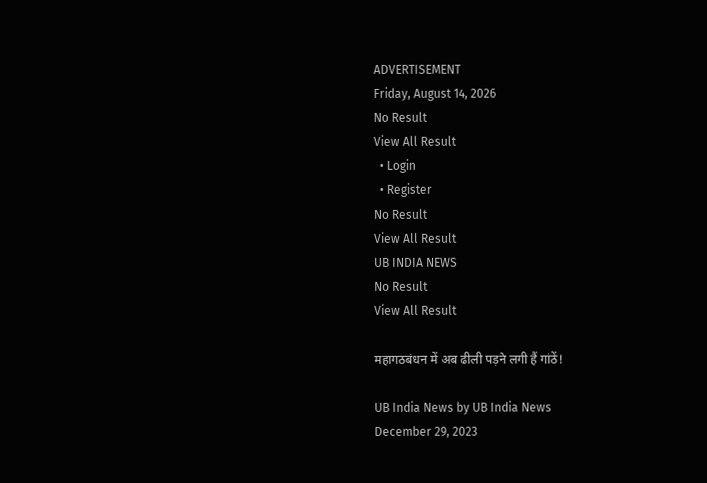ADVERTISEMENT
Friday, August 14, 2026
No Result
View All Result
  • Login
  • Register
No Result
View All Result
UB INDIA NEWS
No Result
View All Result

महागठबंधन में अब ढीली पड़ने लगी हैं गांठें!

UB India News by UB India News
December 29, 2023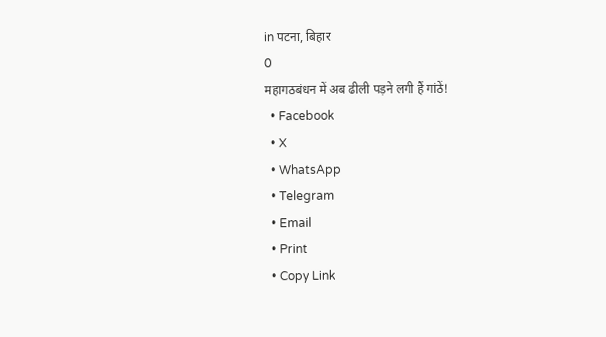in पटना, बिहार
0
महागठबंधन में अब ढीली पड़ने लगी हैं गांठें!
  • Facebook
  • X
  • WhatsApp
  • Telegram
  • Email
  • Print
  • Copy Link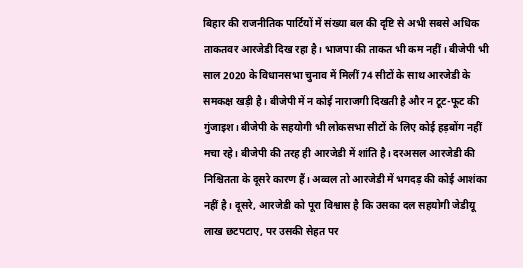बिहार की राजनीतिक पार्टियों में संख्या बल की दृष्टि से अभी सबसे अधिक ताकतवर आरजेडी दिख रहा है। भाजपा की ताकत भी कम नहीं। बीजेपी भी साल 2020 के विधानसभा चुनाव में मिलीं 74 सीटों के साथ आरजेडी के समकक्ष खड़ी है। बीजेपी में न कोई नाराजगी दिखती है और न टूट-फूट की गुंजाइश। बीजेपी के सहयोगी भी लोकसभा सीटों के लिए कोई हड़बोंग नहीं मचा रहे। बीजेपी की तरह ही आरजेडी में शांति है। दरअसल आरजेडी की निश्चितता के दूसरे कारण हैं। अव्वल तो आरजेडी में भगदड़ की कोई आशंका नहीं है। दूसरे, आरजेडी को पूरा विश्वास है कि उसका दल सहयोगी जेडीयू लाख छटपटाए, पर उसकी सेहत पर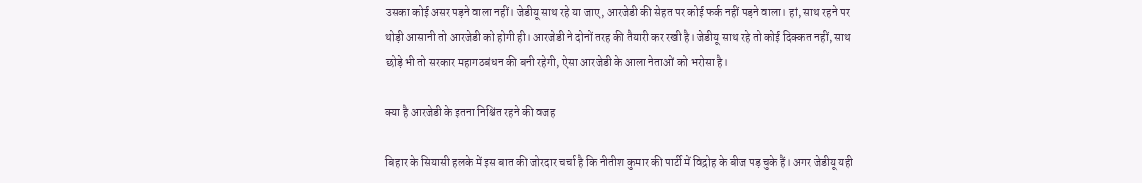उसका कोई असर पड़ने वाला नहीं। जेडीयू साथ रहे या जाए, आरजेडी की सेहत पर कोई फर्क नहीं पड़ने वाला। हां, साथ रहने पर थोड़ी आसानी तो आरजेडी को होगी ही। आरजेडी ने दोनों तरह की तैयारी कर रखी है। जेडीयू साथ रहे तो कोई दिक्कत नहीं, साथ छोड़े भी तो सरकार महागठबंधन की बनी रहेगी, ऐसा आरजेडी के आला नेताओं को भरोसा है।

क्या है आरजेडी के इतना निश्चिंत रहने की वजह

बिहार के सियासी हलके में इस बात की जोरदार चर्चा है कि नीतीश कुमार की पार्टी में विद्रोह के बीज पड़ चुके हैं। अगर जेडीयू यही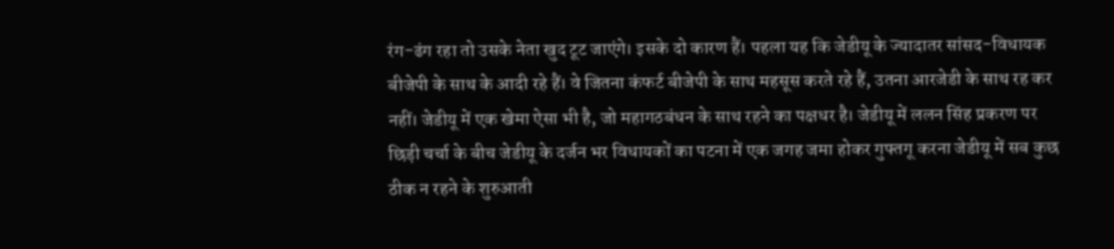रंग-ढंग रहा तो उसके नेता खुद टूट जाएंगे। इसके दो कारण हैं। पहला यह कि जेडीयू के ज्यादातर सांसद-विधायक बीजेपी के साथ के आदी रहे हैं। वे जितना कंफर्ट बीजेपी के साथ महसूस करते रहे हैं, उतना आरजेडी के साथ रह कर नहीं। जेडीयू में एक खेमा ऐसा भी है, जो महागठबंधन के साथ रहने का पक्षधर है। जेडीयू में ललन सिंह प्रकरण पर छिड़ी चर्चा के बीच जेडीयू के दर्जन भर विधायकों का पटना में एक जगह जमा होकर गुफ्तगू करना जेडीयू में सब कुछ ठीक न रहने के शुरुआती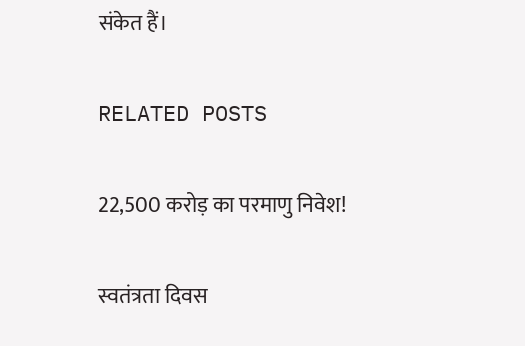संकेत हैं।

RELATED POSTS

22,500 करोड़ का परमाणु निवेश!

स्वतंत्रता दिवस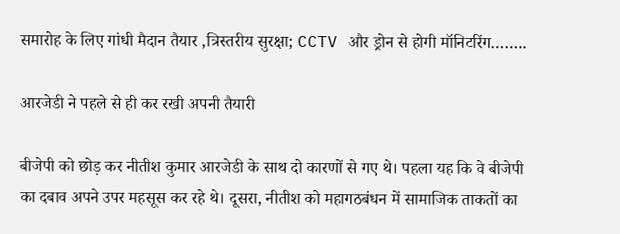समारोह के लिए गांधी मैदान तैयार ,त्रिस्तरीय सुरक्षा; CCTV और ड्रोन से होगी मॉनिटरिंग……..

आरजेडी ने पहले से ही कर रखी अपनी तैयारी

बीजेपी को छोड़ कर नीतीश कुमार आरजेडी के साथ दो कारणों से गए थे। पहला यह कि वे बीजेपी का दबाव अपने उपर महसूस कर रहे थे। दूसरा, नीतीश को महागठबंधन में सामाजिक ताकतों का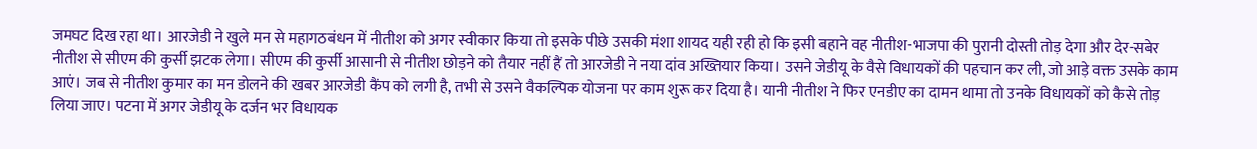जमघट दिख रहा था। आरजेडी ने खुले मन से महागठबंधन में नीतीश को अगर स्वीकार किया तो इसके पीछे उसकी मंशा शायद यही रही हो कि इसी बहाने वह नीतीश-भाजपा की पुरानी दोस्ती तोड़ देगा और देर-सबेर नीतीश से सीएम की कुर्सी झटक लेगा। सीएम की कुर्सी आसानी से नीतीश छोड़ने को तैयार नहीं हैं तो आरजेडी ने नया दांव अख्तियार किया। उसने जेडीयू के वैसे विधायकों की पहचान कर ली, जो आड़े वक्त उसके काम आएं। जब से नीतीश कुमार का मन डोलने की खबर आरजेडी कैंप को लगी है, तभी से उसने वैकल्पिक योजना पर काम शुरू कर दिया है। यानी नीतीश ने फिर एनडीए का दामन थामा तो उनके विधायकों को कैसे तोड़ लिया जाए। पटना में अगर जेडीयू के दर्जन भर विधायक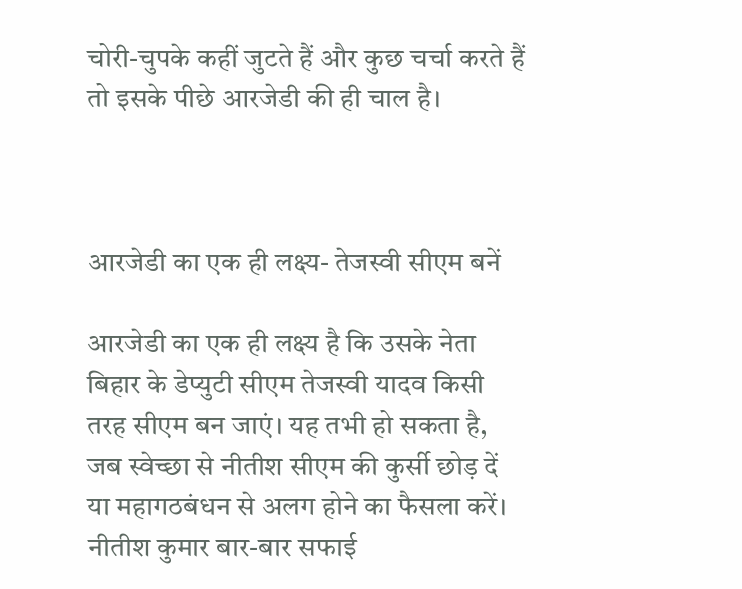चोरी-चुपके कहीं जुटते हैं और कुछ चर्चा करते हैं तो इसके पीछे आरजेडी की ही चाल है।



आरजेडी का एक ही लक्ष्य- तेजस्वी सीएम बनें

आरजेडी का एक ही लक्ष्य है कि उसके नेता बिहार के डेप्युटी सीएम तेजस्वी यादव किसी तरह सीएम बन जाएं। यह तभी हो सकता है, जब स्वेच्छा से नीतीश सीएम की कुर्सी छोड़ दें या महागठबंधन से अलग होने का फैसला करें। नीतीश कुमार बार-बार सफाई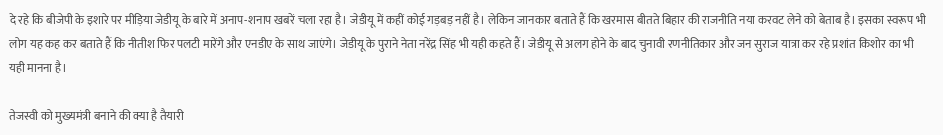दे रहे कि बीजेपी के इशारे पर मीड़िया जेडीयू के बारे में अनाप-शनाप खबरें चला रहा है। जेडीयू में कहीं कोई गड़बड़ नहीं है। लेकिन जानकार बताते हैं कि खरमास बीतते बिहार की राजनीति नया करवट लेने को बेताब है। इसका स्वरूप भी लोग यह कह कर बताते हैं कि नीतीश फिर पलटी मारेंगे और एनडीए के साथ जाएंगे। जेडीयू के पुराने नेता नरेंद्र सिंह भी यही कहते हैं। जेडीयू से अलग होने के बाद चुनावी रणनीतिकार और जन सुराज यात्रा कर रहे प्रशांत किशोर का भी यही मानना है।

तेजस्वी को मुख्यमंत्री बनाने की क्या है तैयारी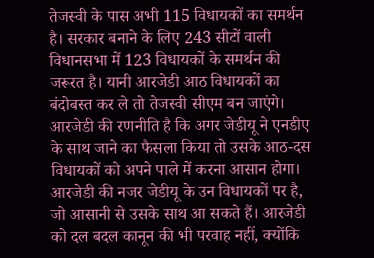तेजस्वी के पास अभी 115 विधायकों का समर्थन है। सरकार बनाने के लिए 243 सीटों वाली विधानसभा में 123 विधायकों के समर्थन की जरूरत है। यानी आरजेडी आठ विधायकों का बंदोबस्त कर ले तो तेजस्वी सीएम बन जाएंगे। आरजेडी की रणनीति है कि अगर जेडीयू ने एनडीए के साथ जाने का फैसला किया तो उसके आठ-दस विधायकों को अपने पाले में करना आसान होगा। आरजेडी की नजर जेडीयू के उन विधायकों पर है, जो आसानी से उसके साथ आ सकते हैं। आरजेडी को दल बदल कानून की भी परवाह नहीं, क्योंकि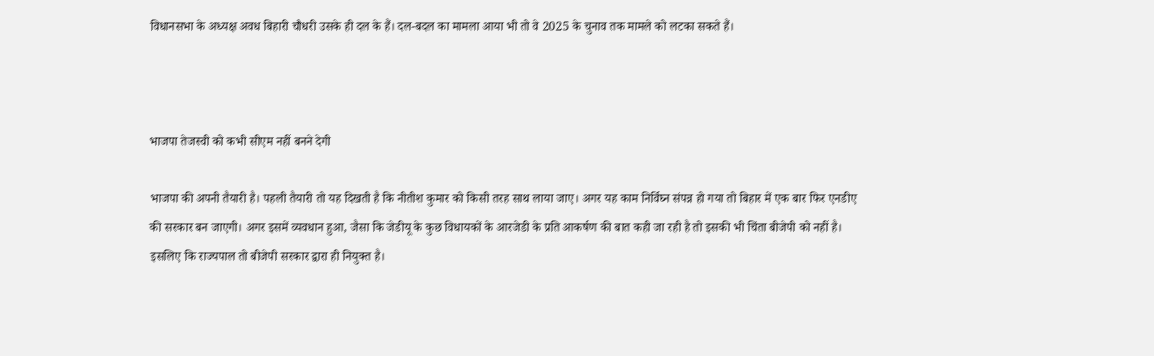विधानसभा के अध्यक्ष अवध बिहारी चौधरी उसके ही दल के हैं। दल-बदल का मामला आया भी तो वे 2025 के चुनाव तक मामले को लटका सकते हैं।



भाजपा तेजस्वी को कभी सीएम नहीं बनने देगी

भाजपा की अपनी तैयारी है। पहली तैयारी तो यह दिखती है कि नीतीश कुमार को किसी तरह साथ लाया जाए। अगर यह काम निर्विघ्न संपन्न हो गया तो बिहार में एक बार फिर एनडीए की सरकार बन जाएगी। अगर इसमें व्यवधान हुआ, जैसा कि जेडीयू के कुछ विधायकों के आरजेडी के प्रति आकर्षण की बात कही जा रही है तो इसकी भी चिंता बीजेपी को नहीं है। इसलिए कि राज्यपाल तो बीजेपी सरकार द्वारा ही नियुक्त है।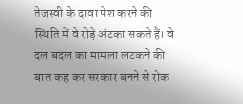तेजस्वी के दावा पेश करने की स्थिति में वे रोड़े अंटका सकते हैं। वे दल बदल का मामला लटकने की बात कह कर सरकार बनने से रोक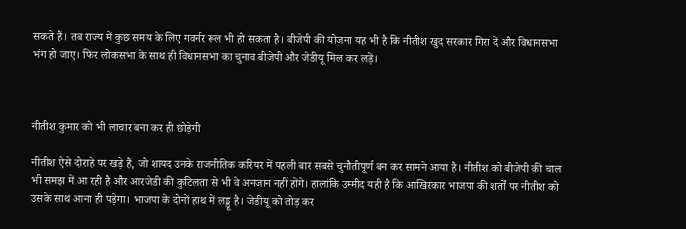सकते हैं। तब राज्य में कुछ समय के लिए गवर्नर रूल भी हो सकता है। बीजेपी की योजना यह भी है कि नीतीश खुद सरकार गिरा दें और विधानसभा भंग हो जाए। फिर लोकसभा के साथ ही विधानसभा का चुनाव बीजेपी और जेडीयू मिल कर लड़ें।



नीतीश कुमार को भी लाचार बना कर ही छोड़ेगी

नीतीश ऐसे दोराहे पर खड़े हैं, जो शायद उनके राजनीतिक करियर में पहली बार सबसे चुनौतीपूर्ण बन कर सामने आया है। नीतीश को बीजेपी की चाल भी समझ में आ रही है और आरजेडी की कुटिलता से भी वे अनजान नहीं होंगे। हालांकि उम्मीद यही है कि आखिरकार भाजपा की शर्तों पर नीतीश को उसके साथ आना ही पड़ेगा। भाजपा के दोनों हाथ में लड्डू है। जेडीयू को तोड़ कर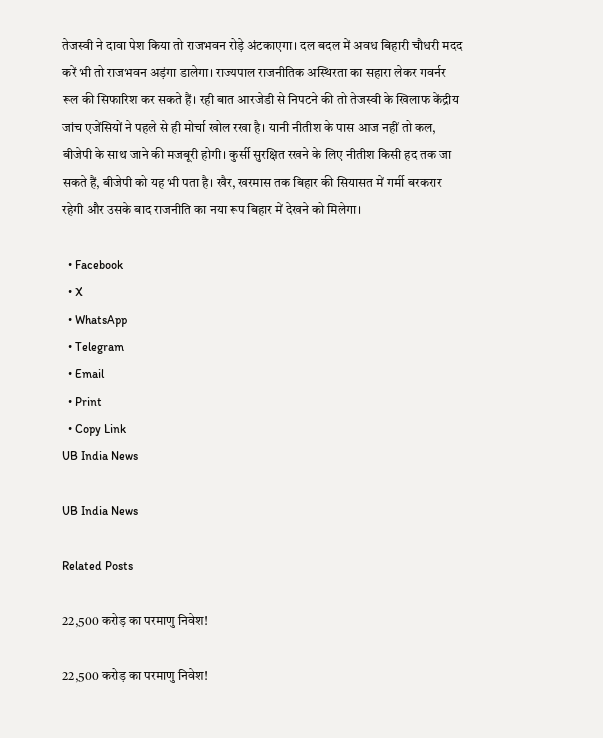तेजस्वी ने दावा पेश किया तो राजभवन रोड़े अंटकाएगा। दल बदल में अवध बिहारी चौधरी मदद करें भी तो राजभवन अड़ंगा डालेगा। राज्यपाल राजनीतिक अस्थिरता का सहारा लेकर गवर्नर रूल की सिफारिश कर सकते हैं। रही बात आरजेडी से निपटने की तो तेजस्वी के खिलाफ केंद्रीय जांच एजेंसियों ने पहले से ही मोर्चा खोल रखा है। यानी नीतीश के पास आज नहीं तो कल, बीजेपी के साथ जाने की मजबूरी होगी। कुर्सी सुरक्षित रखने के लिए नीतीश किसी हद तक जा सकते हैं, बीजेपी को यह भी पता है। खैर, खरमास तक बिहार की सियासत में गर्मी बरकरार रहेगी और उसके बाद राजनीति का नया रूप बिहार में देखने को मिलेगा।

  • Facebook
  • X
  • WhatsApp
  • Telegram
  • Email
  • Print
  • Copy Link
UB India News

UB India News

Related Posts

22,500 करोड़ का परमाणु निवेश!

22,500 करोड़ का परमाणु निवेश!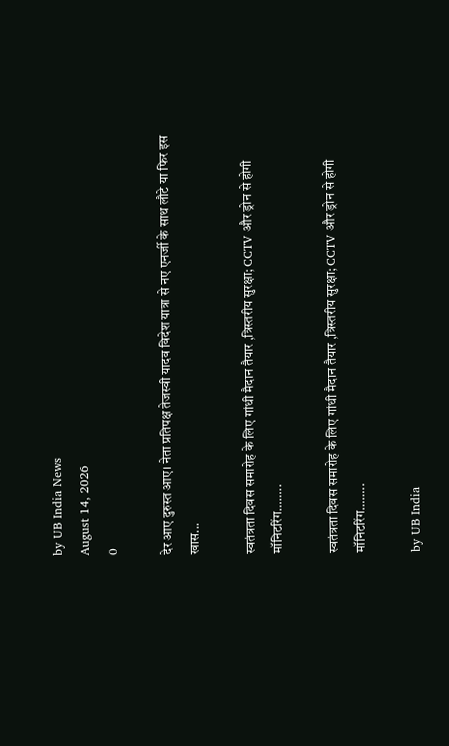by UB India News
August 14, 2026
0

देर आए दुरुस्त आए। नेता प्रतिपक्ष तेजस्वी यादव विदेश यात्रा से नए एनर्जी के साथ लौटे या फिर इस खास...

स्वतंत्रता दिवस समारोह के लिए गांधी मैदान तैयार ,त्रिस्तरीय सुरक्षा; CCTV और ड्रोन से होगी मॉनिटरिंग……..

स्वतंत्रता दिवस समारोह के लिए गांधी मैदान तैयार ,त्रिस्तरीय सुरक्षा; CCTV और ड्रोन से होगी मॉनिटरिंग……..

by UB India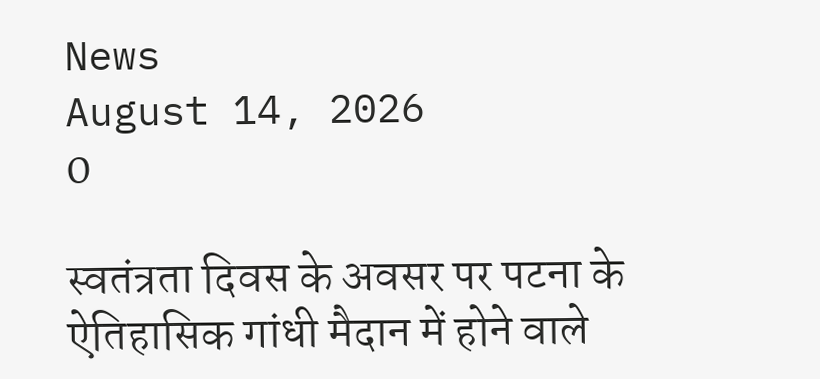News
August 14, 2026
0

स्वतंत्रता दिवस के अवसर पर पटना के ऐतिहासिक गांधी मैदान में होने वाले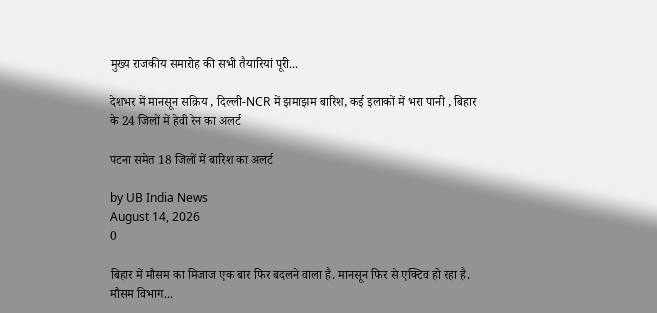मुख्य राजकीय समारोह की सभी तैयारियां पूरी...

देशभर में मानसून सक्रिय , दिल्ली-NCR में झमाझम बारिश, कई इलाकों में भरा पानी , बिहार के 24 जिलों में हेवी रेन का अलर्ट

पटना समेत 18 जिलों में बारिश का अलर्ट

by UB India News
August 14, 2026
0

बिहार में मौसम का मिजाज एक बार फिर बदलने वाला है. मानसून फिर से एक्टिव हो रहा है. मौसम विभाग...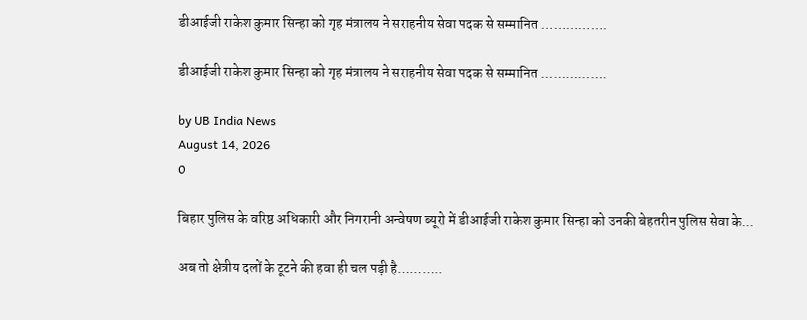डीआईजी राकेश कुमार सिन्हा को गृह मंत्रालय ने सराहनीय सेवा पदक से सम्मानित …………….

डीआईजी राकेश कुमार सिन्हा को गृह मंत्रालय ने सराहनीय सेवा पदक से सम्मानित …………….

by UB India News
August 14, 2026
0

बिहार पुलिस के वरिष्ठ अधिकारी और निगरानी अन्वेषण ब्यूरो में डीआईजी राकेश कुमार सिन्हा को उनकी बेहतरीन पुलिस सेवा के...

अब तो क्षेत्रीय दलों के टूटने की हवा ही चल पड़ी है………..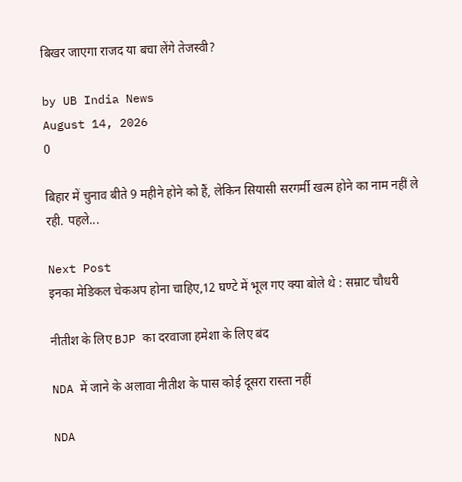बिखर जाएगा राजद या बचा लेंगे तेजस्वी?

by UB India News
August 14, 2026
0

बिहार में चुनाव बीते 9 महीने होने को हैं, लेकिन सियासी सरगर्मी खत्म होने का नाम नहीं ले रही. पहले...

Next Post
इनका मेडिकल चेकअप होना चाहिए,12 घण्टे में भूल गए क्या बोले थे : सम्राट चौधरी

नीतीश के लिए BJP का दरवाजा हमेशा के लिए बंद

NDA में जाने के अलावा नीतीश के पास कोई दूसरा रास्ता नहीं

NDA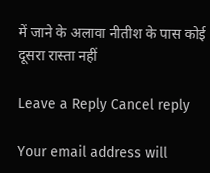में जाने के अलावा नीतीश के पास कोई दूसरा रास्ता नहीं

Leave a Reply Cancel reply

Your email address will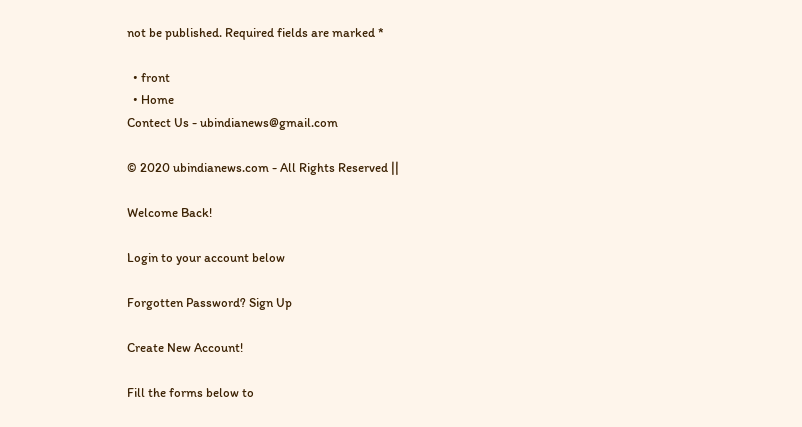not be published. Required fields are marked *

  • front
  • Home
Contect Us - ubindianews@gmail.com

© 2020 ubindianews.com - All Rights Reserved ||

Welcome Back!

Login to your account below

Forgotten Password? Sign Up

Create New Account!

Fill the forms below to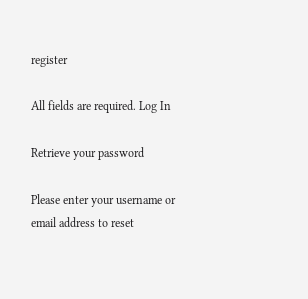register

All fields are required. Log In

Retrieve your password

Please enter your username or email address to reset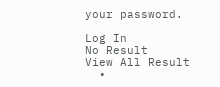your password.

Log In
No Result
View All Result
  •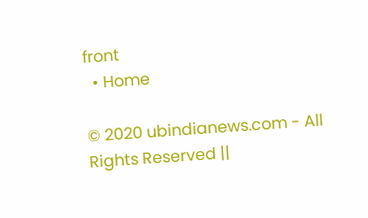front
  • Home

© 2020 ubindianews.com - All Rights Reserved ||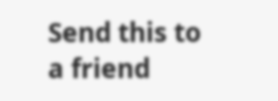Send this to a friend